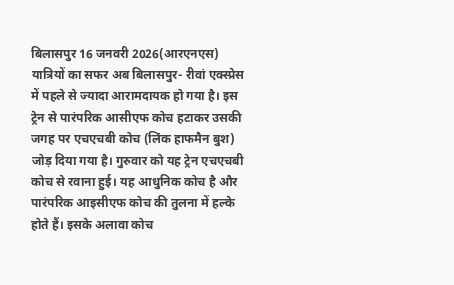बिलासपुर 16 जनवरी 2026(आरएनएस) यात्रियों का सफर अब बिलासपुर- रीवां एक्स्प्रेस में पहले से ज्यादा आरामदायक हो गया है। इस ट्रेन से पारंपरिक आसीएफ कोच हटाकर उसकी जगह पर एचएचबी कोच (लिंक हाफमैन बुश) जोड़ दिया गया है। गुरुवार को यह ट्रेन एचएचबी कोच से रवाना हुई। यह आधुनिक कोच है और पारंपरिक आइसीएफ कोच की तुलना में हल्के होते हैं। इसके अलावा कोच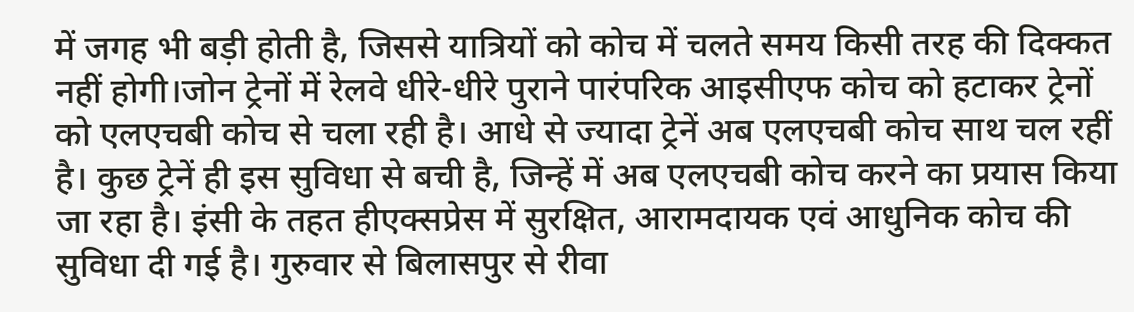में जगह भी बड़ी होती है, जिससे यात्रियों को कोच में चलते समय किसी तरह की दिक्कत नहीं होगी।जोन ट्रेनों में रेलवे धीरे-धीरे पुराने पारंपरिक आइसीएफ कोच को हटाकर ट्रेनों को एलएचबी कोच से चला रही है। आधे से ज्यादा ट्रेनें अब एलएचबी कोच साथ चल रहीं है। कुछ ट्रेनें ही इस सुविधा से बची है, जिन्हें में अब एलएचबी कोच करने का प्रयास किया जा रहा है। इंसी के तहत हीएक्सप्रेस में सुरक्षित, आरामदायक एवं आधुनिक कोच की सुविधा दी गई है। गुरुवार से बिलासपुर से रीवा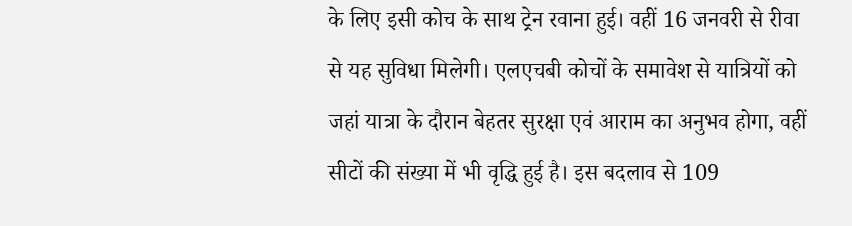के लिए इसी कोच के साथ ट्रेन रवाना हुई। वहीं 16 जनवरी से रीवा से यह सुविधा मिलेगी। एलएचबी कोचों के समावेश से यात्रियों को जहां यात्रा के दौरान बेहतर सुरक्षा एवं आराम का अनुभव होगा, वहीं सीटों की संख्या में भी वृद्धि हुई है। इस बदलाव से 109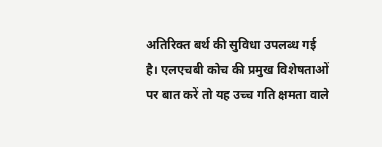अतिरिक्त बर्थ की सुविधा उपलब्ध गई है। एलएचबी कोच की प्रमुख विशेषताओं पर बात करें तो यह उच्च गति क्षमता वाले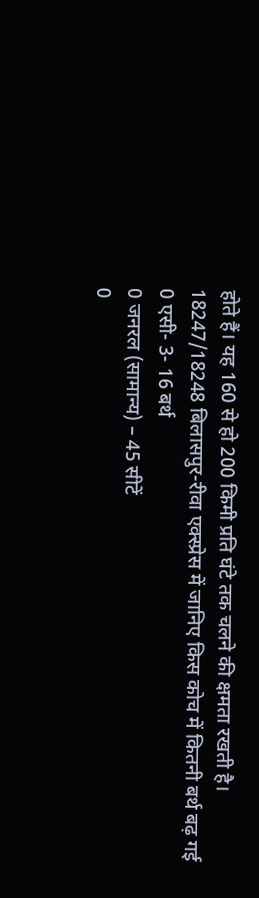होते हैं। यह 160 से हो 200 किमी प्रति घंटे तक चलने की क्षमता रखती है।
18247/18248 बिलासपुर-रीवा एक्स्प्रेस में जानिए किस कोच में कितनी बर्थ बढ़ गई
0 एसी- 3- 16 बर्थ
0 जनरल (सामान्य) – 45 सीटें
0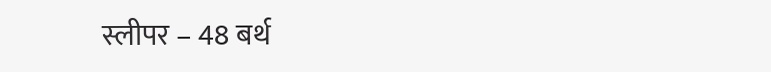स्लीपर – 48 बर्थ